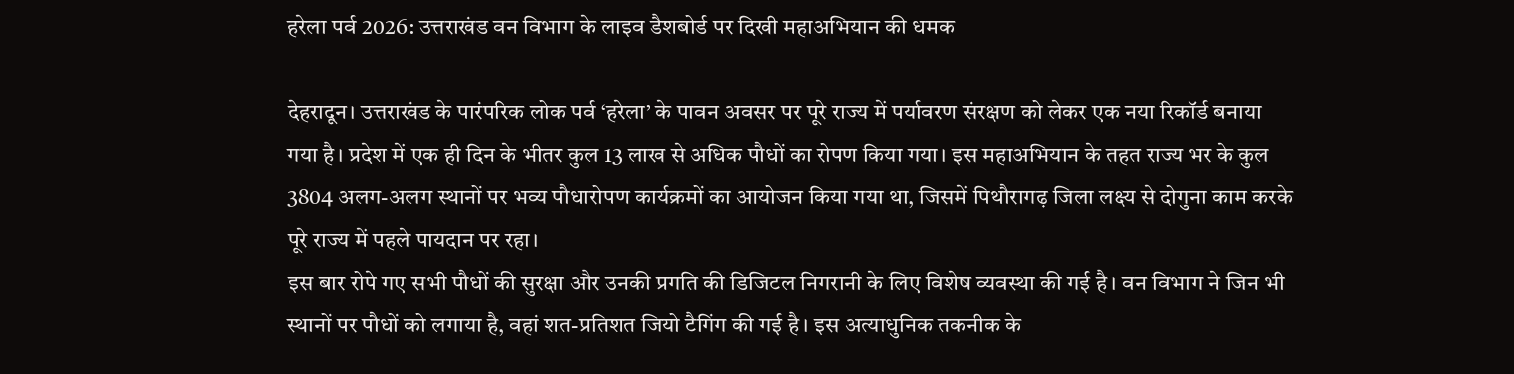हरेला पर्व 2026: उत्तराखंड वन विभाग के लाइव डैशबोर्ड पर दिखी महाअभियान की धमक

देहरादून। उत्तराखंड के पारंपरिक लोक पर्व ‘हरेला’ के पावन अवसर पर पूरे राज्य में पर्यावरण संरक्षण को लेकर एक नया रिकॉर्ड बनाया गया है। प्रदेश में एक ही दिन के भीतर कुल 13 लाख से अधिक पौधों का रोपण किया गया। इस महाअभियान के तहत राज्य भर के कुल 3804 अलग-अलग स्थानों पर भव्य पौधारोपण कार्यक्रमों का आयोजन किया गया था, जिसमें पिथौरागढ़ जिला लक्ष्य से दोगुना काम करके पूरे राज्य में पहले पायदान पर रहा।
इस बार रोपे गए सभी पौधों की सुरक्षा और उनकी प्रगति की डिजिटल निगरानी के लिए विशेष व्यवस्था की गई है। वन विभाग ने जिन भी स्थानों पर पौधों को लगाया है, वहां शत-प्रतिशत जियो टैगिंग की गई है। इस अत्याधुनिक तकनीक के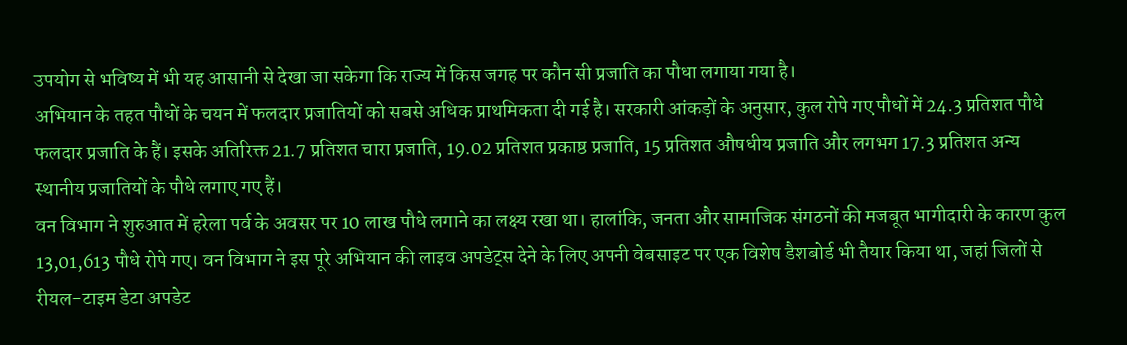उपयोग से भविष्य में भी यह आसानी से देखा जा सकेगा कि राज्य में किस जगह पर कौन सी प्रजाति का पौधा लगाया गया है।
अभियान के तहत पौधों के चयन में फलदार प्रजातियों को सबसे अधिक प्राथमिकता दी गई है। सरकारी आंकड़ों के अनुसार, कुल रोपे गए पौधों में 24.3 प्रतिशत पौधे फलदार प्रजाति के हैं। इसके अतिरिक्त 21.7 प्रतिशत चारा प्रजाति, 19.02 प्रतिशत प्रकाष्ठ प्रजाति, 15 प्रतिशत औषधीय प्रजाति और लगभग 17.3 प्रतिशत अन्य स्थानीय प्रजातियों के पौधे लगाए गए हैं।
वन विभाग ने शुरुआत में हरेला पर्व के अवसर पर 10 लाख पौधे लगाने का लक्ष्य रखा था। हालांकि, जनता और सामाजिक संगठनों की मजबूत भागीदारी के कारण कुल 13,01,613 पौधे रोपे गए। वन विभाग ने इस पूरे अभियान की लाइव अपडेट्स देने के लिए अपनी वेबसाइट पर एक विशेष डैशबोर्ड भी तैयार किया था, जहां जिलों से रीयल-टाइम डेटा अपडेट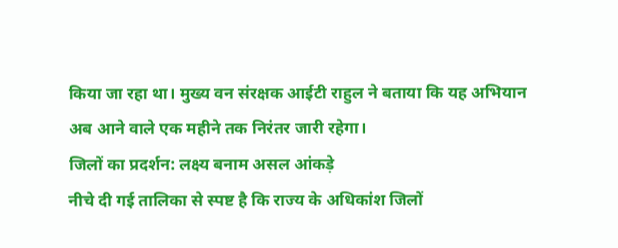किया जा रहा था। मुख्य वन संरक्षक आईटी राहुल ने बताया कि यह अभियान अब आने वाले एक महीने तक निरंतर जारी रहेगा।
जिलों का प्रदर्शन: लक्ष्य बनाम असल आंकड़े
नीचे दी गई तालिका से स्पष्ट है कि राज्य के अधिकांश जिलों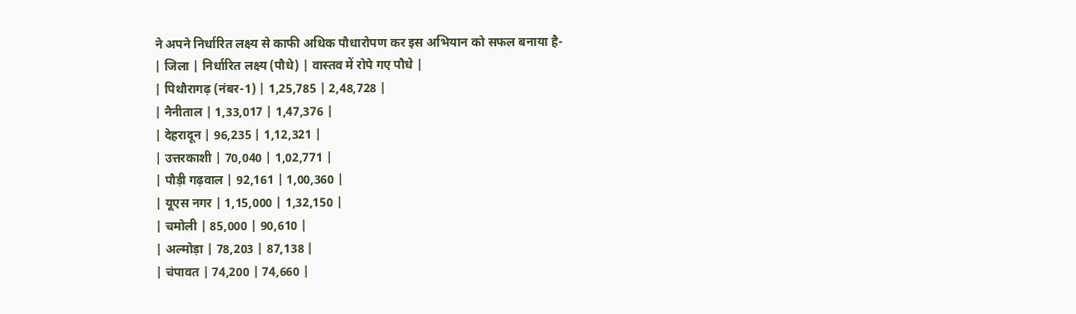ने अपने निर्धारित लक्ष्य से काफी अधिक पौधारोपण कर इस अभियान को सफल बनाया है-
| जिला | निर्धारित लक्ष्य (पौधे) | वास्तव में रोपे गए पौधे |
| पिथौरागढ़ (नंबर-1) | 1,25,785 | 2,48,728 |
| नैनीताल | 1,33,017 | 1,47,376 |
| देहरादून | 96,235 | 1,12,321 |
| उत्तरकाशी | 70,040 | 1,02,771 |
| पौड़ी गढ़वाल | 92,161 | 1,00,360 |
| यूएस नगर | 1,15,000 | 1,32,150 |
| चमोली | 85,000 | 90,610 |
| अल्मोड़ा | 78,203 | 87,138 |
| चंपावत | 74,200 | 74,660 |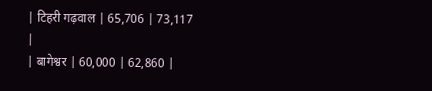| टिहरी गढ़वाल | 65,706 | 73,117 |
| बागेश्वर | 60,000 | 62,860 |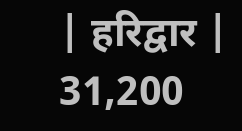| हरिद्वार | 31,200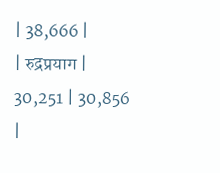| 38,666 |
| रुद्रप्रयाग | 30,251 | 30,856 |